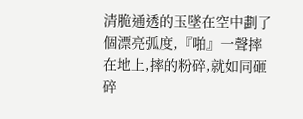清脆通透的玉墜在空中劃了個漂亮弧度,『啪』一聲摔在地上,摔的粉碎,就如同砸碎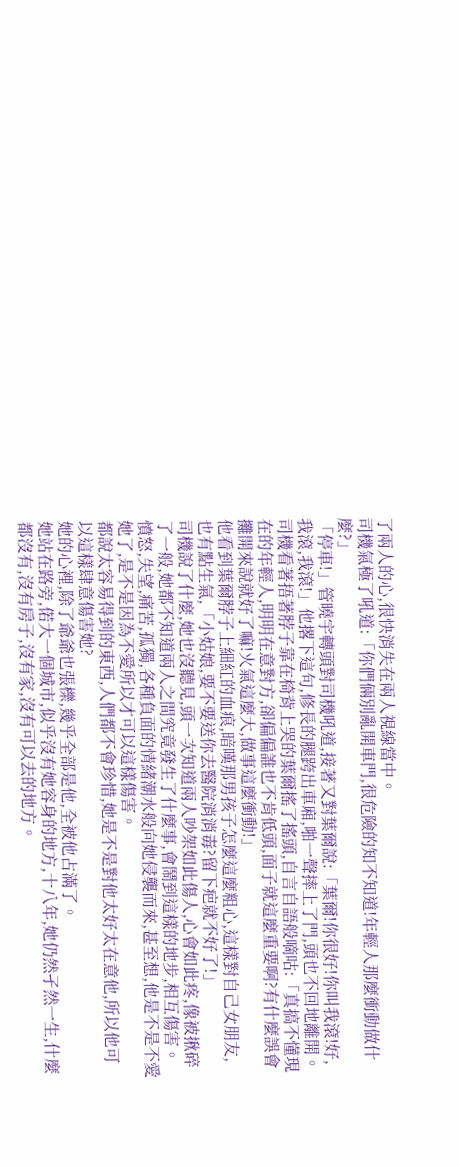了兩人的心,很快消失在兩人視線當中。
司機氣極了吼道:「你們倆別亂開車門,很危險的知不知道!年輕人那麼衝動做什麼?」
「停車!」管曉宇轉頭對司機吼道,接著又對葉爾說:「葉爾!你很好!你叫我滾!好,我滾,我滾!」他撂下這句,修長的腿跨出車廂,啪一聲摔上了門,頭也不回地離開。
司機看著捂著脖子靠在椅背上哭的葉爾搖了搖頭,自言自語般嘀咕:「真搞不懂現在的年輕人,明明在意對方,卻偏偏誰也不肯低頭,面子就這麼重要啊?有什麼誤會攤開來說就好了嘛!火氣這麼大,做事這麼衝動!」
他看到葉爾脖子上細紅的血痕,暗嘆那男孩子怎麼這麼粗心,這樣對自己女朋友,也有點生氣,「小姑娘,要不要送你去醫院消消毒?留下疤就不好了!」
司機說了什麼,她也沒聽見,頭一次知道兩人吵架如此傷人,心會如此疼,像被揪碎了一般,她都不知道兩人之間究竟發生了什麼事,會鬧到這樣的地步,相互傷害。
憤怒,失望,痛苦,孤獨,各種負面的情緒潮水般向她侵襲而來,甚至想,他是不是不愛她了,是不是因為不愛所以才可以這樣傷害。
都說太容易得到的東西,人們都不會珍惜,她是不是對他太好太在意他,所以他可以這樣肆意傷害她?
她的心裡,除了爺爺也張櫟,幾乎全部是他,全被他占滿了。
她站在路旁,偌大一個城市,似乎沒有她容身的地方,十八年,她仍然孑然一生,什麼都沒有,沒有房子,沒有家,沒有可以去的地方。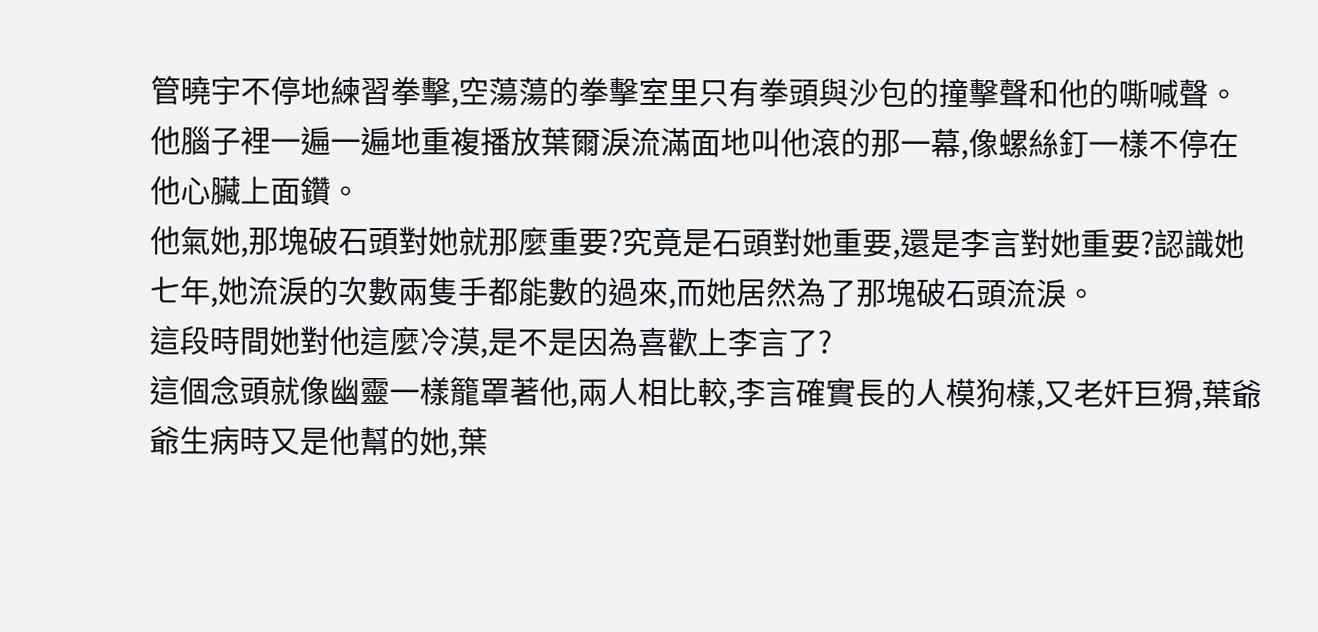管曉宇不停地練習拳擊,空蕩蕩的拳擊室里只有拳頭與沙包的撞擊聲和他的嘶喊聲。
他腦子裡一遍一遍地重複播放葉爾淚流滿面地叫他滾的那一幕,像螺絲釘一樣不停在他心臟上面鑽。
他氣她,那塊破石頭對她就那麼重要?究竟是石頭對她重要,還是李言對她重要?認識她七年,她流淚的次數兩隻手都能數的過來,而她居然為了那塊破石頭流淚。
這段時間她對他這麼冷漠,是不是因為喜歡上李言了?
這個念頭就像幽靈一樣籠罩著他,兩人相比較,李言確實長的人模狗樣,又老奸巨猾,葉爺爺生病時又是他幫的她,葉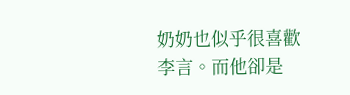奶奶也似乎很喜歡李言。而他卻是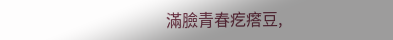滿臉青春疙瘩豆,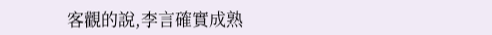客觀的說,李言確實成熟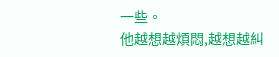一些。
他越想越煩悶,越想越糾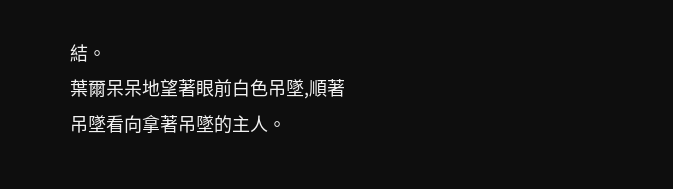結。
葉爾呆呆地望著眼前白色吊墜,順著吊墜看向拿著吊墜的主人。